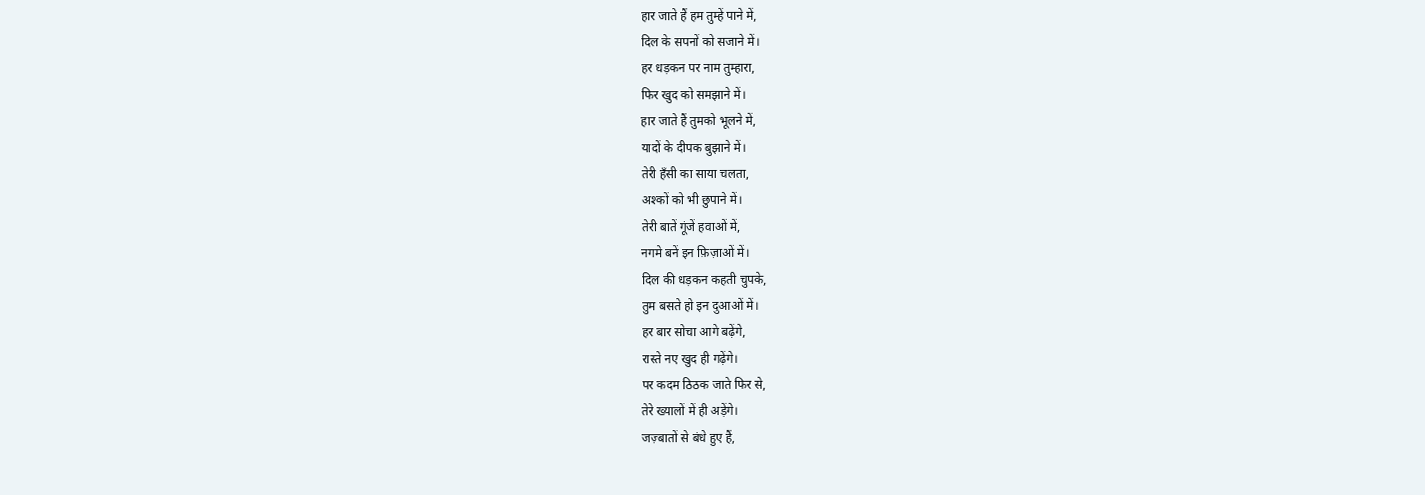हार जाते हैं हम तुम्हें पाने में,
दिल के सपनों को सजाने में।
हर धड़कन पर नाम तुम्हारा,
फिर खुद को समझाने में।
हार जाते हैं तुमको भूलने में,
यादों के दीपक बुझाने में।
तेरी हँसी का साया चलता,
अश्कों को भी छुपाने में।
तेरी बातें गूंजें हवाओं में,
नगमे बनें इन फ़िज़ाओं में।
दिल की धड़कन कहती चुपके,
तुम बसते हो इन दुआओं में।
हर बार सोचा आगे बढ़ेंगे,
रास्ते नए खुद ही गढ़ेंगे।
पर कदम ठिठक जाते फिर से,
तेरे ख्यालों में ही अड़ेंगे।
जज़्बातों से बंधे हुए हैं,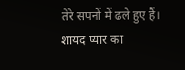तेरे सपनों में ढले हुए हैं।
शायद प्यार का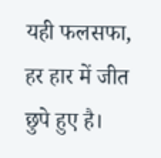यही फलसफा,
हर हार में जीत छुपे हुए है।